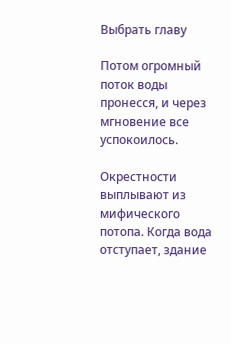Выбрать главу

Потом огромный поток воды пронесся, и через мгновение все успокоилось.

Окрестности выплывают из мифического потопа. Когда вода отступает, здание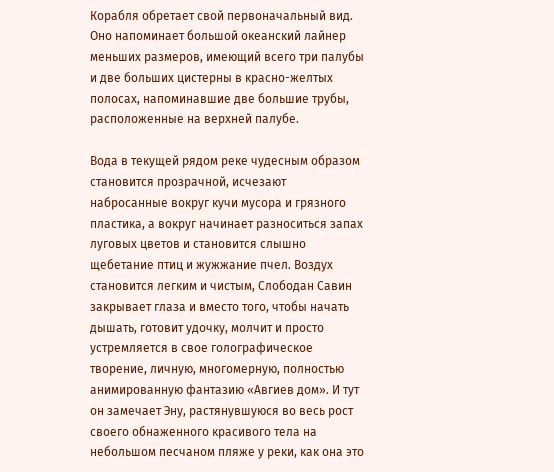Корабля обретает свой первоначальный вид. Оно напоминает большой океанский лайнер меньших размеров, имеющий всего три палубы и две больших цистерны в красно-желтых полосах, напоминавшие две большие трубы, расположенные на верхней палубе.

Вода в текущей рядом реке чудесным образом становится прозрачной, исчезают набросанные вокруг кучи мусора и грязного пластика, а вокруг начинает разноситься запах луговых цветов и становится слышно щебетание птиц и жужжание пчел. Воздух становится легким и чистым, Слободан Савин закрывает глаза и вместо того, чтобы начать дышать, готовит удочку, молчит и просто устремляется в свое голографическое творение, личную, многомерную, полностью анимированную фантазию «Авгиев дом». И тут он замечает Эну, растянувшуюся во весь рост своего обнаженного красивого тела на небольшом песчаном пляже у реки, как она это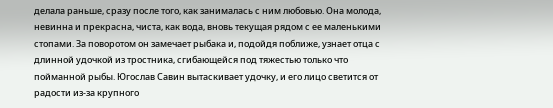делала раньше, сразу после того, как занималась с ним любовью. Она молода, невинна и прекрасна, чиста, как вода, вновь текущая рядом с ее маленькими стопами. За поворотом он замечает рыбака и, подойдя поближе, узнает отца с длинной удочкой из тростника, сгибающейся под тяжестью только что пойманной рыбы. Югослав Савин вытаскивает удочку, и его лицо светится от радости из-за крупного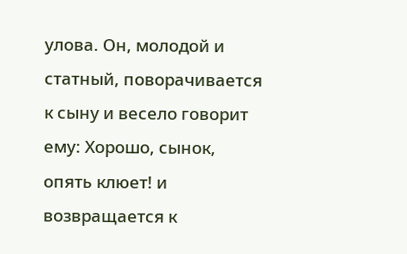улова. Он, молодой и статный, поворачивается к сыну и весело говорит ему: Хорошо, сынок, опять клюет! и возвращается к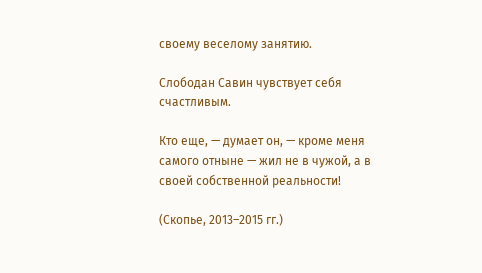своему веселому занятию.

Слободан Савин чувствует себя счастливым.

Кто еще, — думает он, — кроме меня самого отныне — жил не в чужой, а в своей собственной реальности!

(Скопье, 2013–2015 гг.)